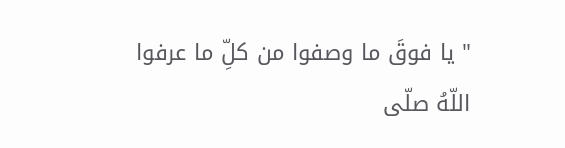" يا فوقَ ما وصفوا من كلِّ ما عرفوا
اللّهُ صلّى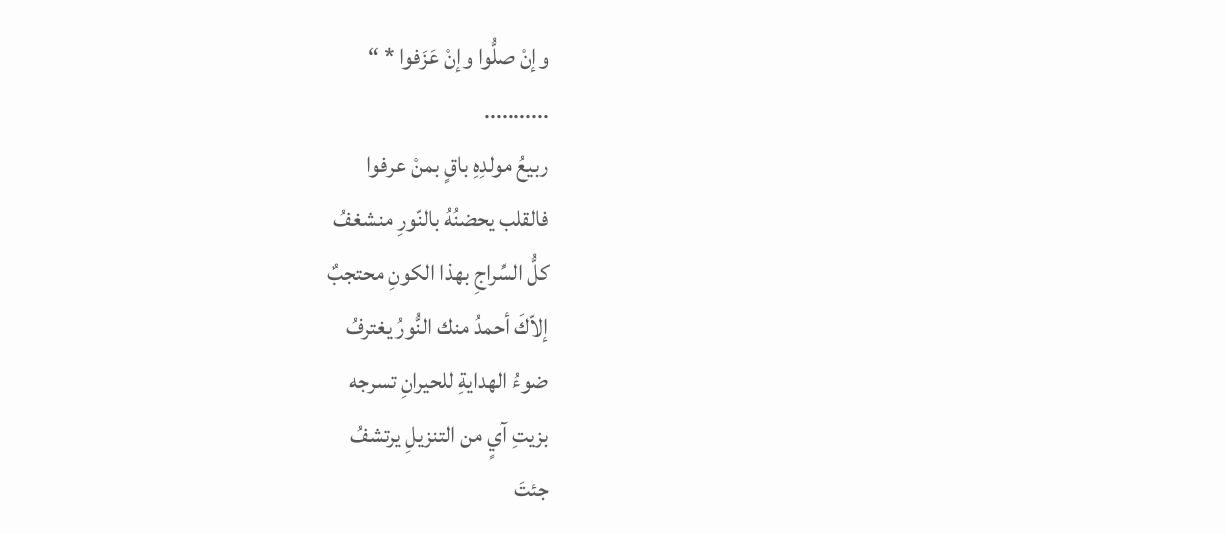وإنْ صلُّوا وإنْ عَزَفوا * “
...........
ربيعُ مولدِهِ باقٍ بمنْ عرفوا
فالقلب يحضنُهُ بالنّورِ منشغفُ
كلُّ السِّراجِ بهذا الكونِ محتجبٌ
إلاّكَ أحمدُ منك النُّورُ يغترفُ
ضوءُ الهدايةِ للحيرانِ تسرجه
بزيتِ آيٍ من التنزيلِ يرتشفُ
جئتَ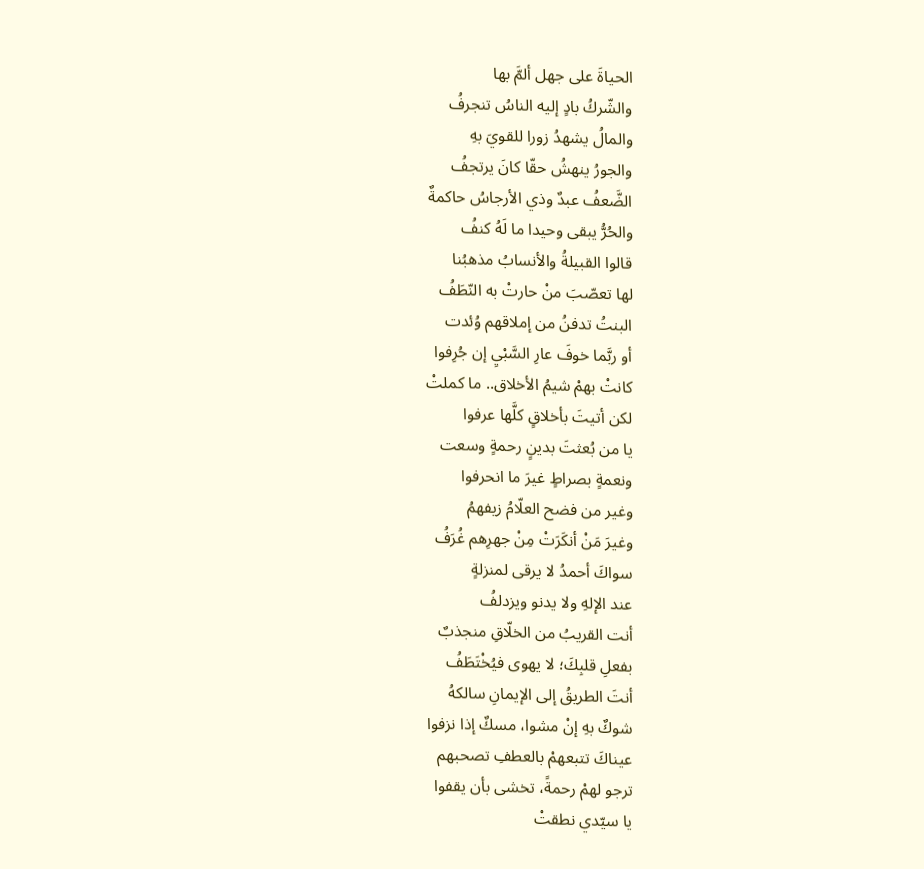الحياةَ على جهل ألمَّ بها
والشّركُ بادٍ إليه الناسُ تنجرفُ
والمالُ يشهدُ زورا للقويَ بهِ
والجورُ ينهشُ حقّا كانَ يرتجفُ
الضَّعفُ عبدٌ وذي الأرجاسُ حاكمةٌ
والحُرُّ يبقى وحيدا ما لَهُ كنفُ
قالوا القبيلةُ والأنسابُ مذهبُنا
لها تعصّبَ منْ حارتْ به النّطَفُ
البنتُ تدفنُ من إملاقهم وُئدت
أو ربَّما خوفَ عارِ السَّبْيِ إن جُرِفوا
كانتْ بهمْ شيمُ الأخلاق.. ما كملتْ
لكن أتيتَ بأخلاقٍ كلَّها عرفوا
يا من بُعثتَ بدينٍ رحمةٍ وسعت
ونعمةٍ بصراطٍ غيرَ ما انحرفوا
وغير من فضح العلّامُ زيفهمُ
وغيرَ مَنْ أنكَرَتْ مِنْ جهرِهم غُرَفُ
سواكَ أحمدُ لا يرقى لمنزلةٍ
عند الإلهِ ولا يدنو ويزدلفُ
أنت القريبُ من الخلّاقِ منجذبٌ
بفعلِ قلبِكَ؛ لا يهوى فيُخْتَطَفُ
أنتَ الطريقُ إلى الإيمانِ سالكهُ
شوكٌ بهِ إنْ مشوا، مسكٌ إذا نزفوا
عيناكَ تتبعهمْ بالعطفِ تصحبهم
ترجو لهمْ رحمةً، تخشى بأن يقفوا
يا سيّدي نطقتْ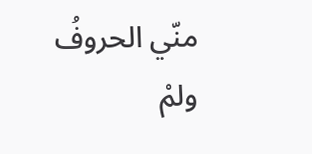منّي الحروفُ ولمْ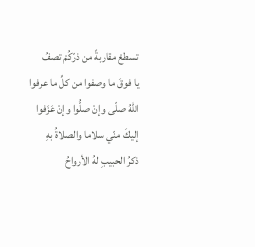تسطعْ مقاربةً من ذرّكُمْ تصفُ
يا فوقَ ما وصفوا من كلِّ ما عرفوا
اللّهُ صلّى وإنْ صلُّوا وإنْ عَزَفوا
إليكَ منّي سلاما والصلاةُ بهِ
ذكرُ الحبيبِ لهُ الأرواحُ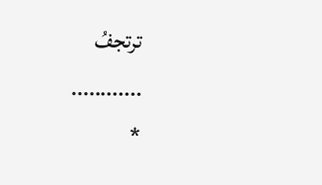ترتجفُ
............
*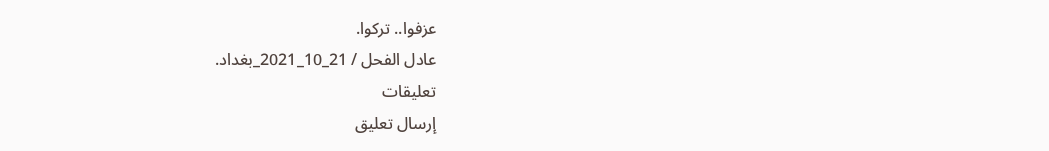عزفوا.. تركوا.
عادل الفحل / 21_10_2021_بغداد.
تعليقات
إرسال تعليق